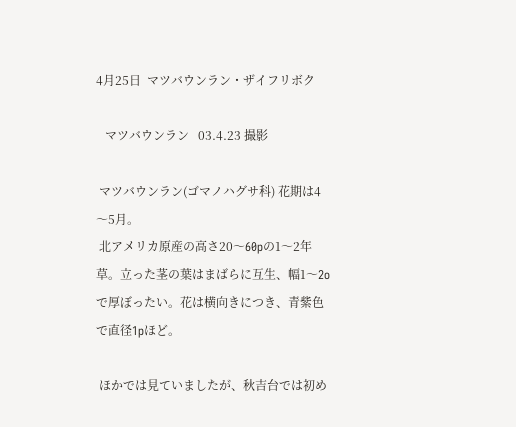4月25日  マツバウンラン・ザイフリボク

   マツバウンラン   03.4.23 撮影

 マツバウンラン(ゴマノハグサ科) 花期は4〜5月。
 北アメリカ原産の高さ20〜60pの1〜2年草。立った茎の葉はまばらに互生、幅1〜2oで厚ぼったい。花は横向きにつき、青紫色で直径1pほど。

 ほかでは見ていましたが、秋吉台では初め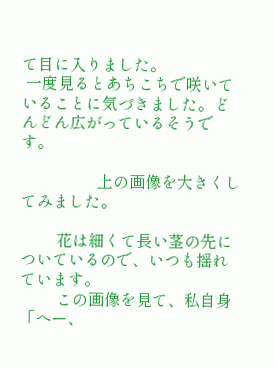て目に入りました。
 一度見るとあちこちで咲いていることに気づきました。どんどん広がっているそうです。

                   上の画像を大きくしてみました。

         花は細くて長い茎の先についているので、いつも揺れています。
         この画像を見て、私自身「へー、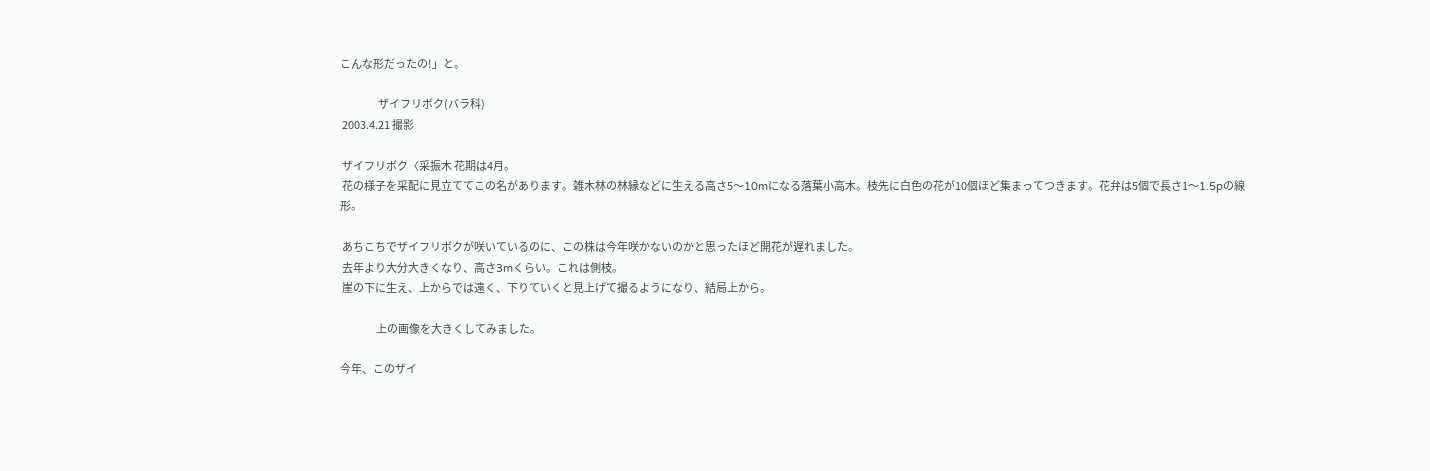こんな形だったの!」と。

                   ザイフリボク(バラ科)
 2003.4.21 撮影

 ザイフリボク〈采振木 花期は4月。
 花の様子を采配に見立ててこの名があります。雑木林の林縁などに生える高さ5〜10mになる落葉小高木。枝先に白色の花が10個ほど集まってつきます。花弁は5個で長さ1〜1.5pの線形。

 あちこちでザイフリボクが咲いているのに、この株は今年咲かないのかと思ったほど開花が遅れました。
 去年より大分大きくなり、高さ3mくらい。これは側枝。
 崖の下に生え、上からでは遠く、下りていくと見上げて撮るようになり、結局上から。

                  上の画像を大きくしてみました。

今年、このザイ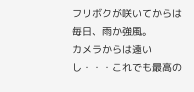フリボクが咲いてからは毎日、雨か強風。
カメラからは遠いし・・・これでも最高の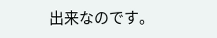出来なのです。